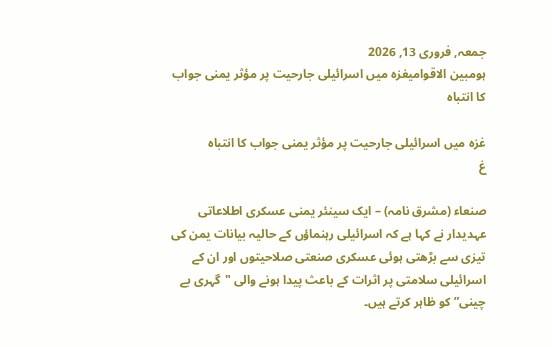جمعہ, فروری 13, 2026
ہومبین الاقوامیغزہ میں اسرائیلی جارحیت پر مؤثر یمنی جواب کا انتباہ

غزہ میں اسرائیلی جارحیت پر مؤثر یمنی جواب کا انتباہ
غ

صنعاء (مشرق نامہ) – ایک سینئر یمنی عسکری اطلاعاتی عہدیدار نے کہا ہے کہ اسرائیلی رہنماؤں کے حالیہ بیانات یمن کی تیزی سے بڑھتی ہوئی عسکری صنعتی صلاحیتوں اور ان کے اسرائیلی سلامتی پر اثرات کے باعث پیدا ہونے والی "گہری بے چینی” کو ظاہر کرتے ہیں۔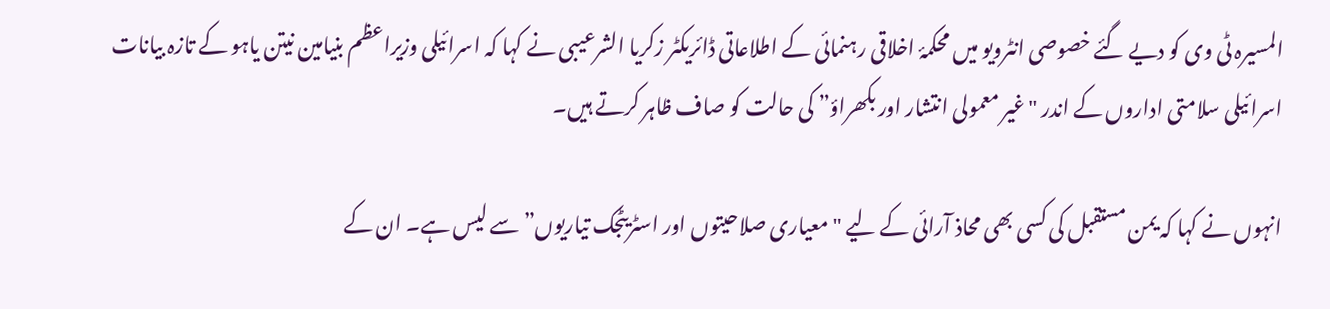المسیرہ ٹی وی کو دیے گئے خصوصی انٹرویو میں محکمۂ اخلاقی رہنمائی کے اطلاعاتی ڈائریکٹر زکریا الشرعیبی نے کہا کہ اسرائیلی وزیراعظم بنیامین نیتن یاہو کے تازہ بیانات اسرائیلی سلامتی اداروں کے اندر "غیر معمولی انتشار اور بکھراؤ” کی حالت کو صاف ظاہر کرتے ہیں۔

انہوں نے کہا کہ یمن مستقبل کی کسی بھی محاذ آرائی کے لیے "معیاری صلاحیتوں اور اسٹریٹجک تیاریوں” سے لیس ہے۔ ان کے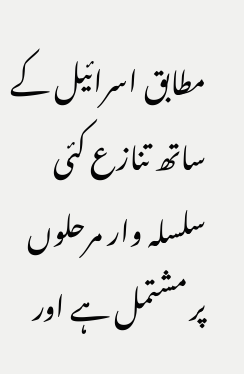مطابق اسرائیل کے ساتھ تنازع کئی سلسلہ وار مرحلوں پر مشتمل ہے اور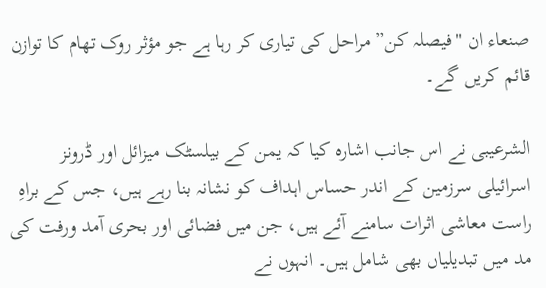صنعاء ان "فیصلہ کن” مراحل کی تیاری کر رہا ہے جو مؤثر روک تھام کا توازن قائم کریں گے۔

الشرعیبی نے اس جانب اشارہ کیا کہ یمن کے بیلسٹک میزائل اور ڈرونز اسرائیلی سرزمین کے اندر حساس اہداف کو نشانہ بنا رہے ہیں، جس کے براہِ راست معاشی اثرات سامنے آئے ہیں، جن میں فضائی اور بحری آمد ورفت کی مد میں تبدیلیاں بھی شامل ہیں۔ انہوں نے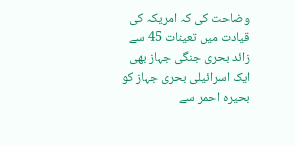وضاحت کی کہ امریکہ کی قیادت میں تعینات 45 سے زائد بحری جنگی جہاز بھی ایک اسرائیلی بحری جہاز کو بحیرہ احمر سے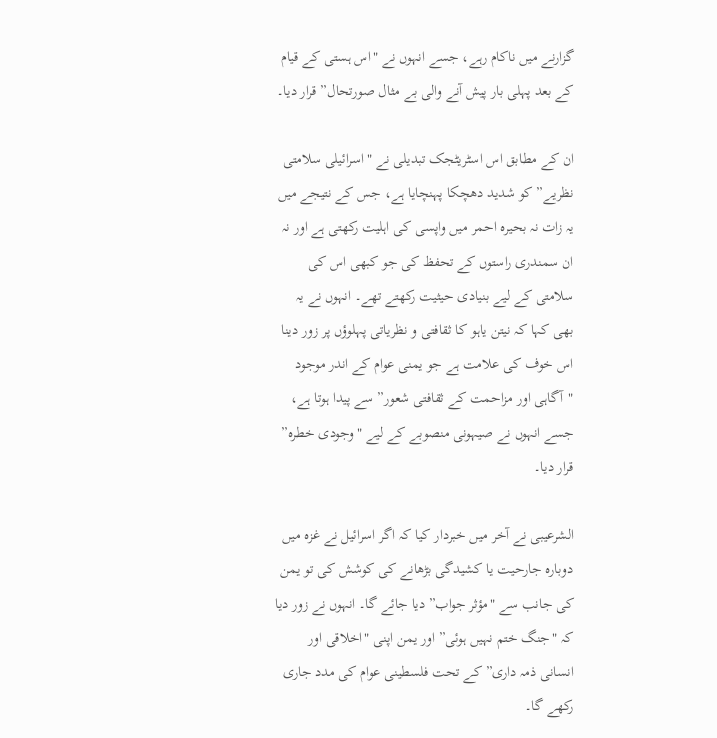گزارنے میں ناکام رہے، جسے انہوں نے "اس ہستی کے قیام کے بعد پہلی بار پیش آنے والی بے مثال صورتحال” قرار دیا۔

ان کے مطابق اس اسٹریٹجک تبدیلی نے "اسرائیلی سلامتی نظریے” کو شدید دھچکا پہنچایا ہے، جس کے نتیجے میں یہ زات نہ بحیرہ احمر میں واپسی کی اہلیت رکھتی ہے اور نہ ان سمندری راستوں کے تحفظ کی جو کبھی اس کی سلامتی کے لیے بنیادی حیثیت رکھتے تھے۔ انہوں نے یہ بھی کہا کہ نیتن یاہو کا ثقافتی و نظریاتی پہلوؤں پر زور دینا اس خوف کی علامت ہے جو یمنی عوام کے اندر موجود "آگاہی اور مزاحمت کے ثقافتی شعور” سے پیدا ہوتا ہے، جسے انہوں نے صیہونی منصوبے کے لیے "وجودی خطرہ” قرار دیا۔

الشرعیبی نے آخر میں خبردار کیا کہ اگر اسرائیل نے غزہ میں دوبارہ جارحیت یا کشیدگی بڑھانے کی کوشش کی تو یمن کی جانب سے "مؤثر جواب” دیا جائے گا۔ انہوں نے زور دیا کہ "جنگ ختم نہیں ہوئی” اور یمن اپنی "اخلاقی اور انسانی ذمہ داری” کے تحت فلسطینی عوام کی مدد جاری رکھے گا۔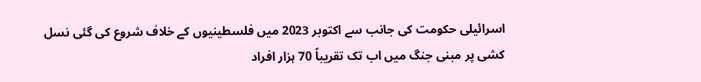اسرائیلی حکومت کی جانب سے اکتوبر 2023 میں فلسطینیوں کے خلاف شروع کی گئی نسل کشی پر مبنی جنگ میں اب تک تقریباً 70 ہزار افراد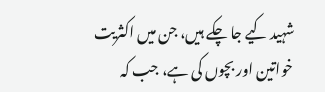شہید کیے جا چکے ہیں، جن میں اکثریت خواتین اور بچوں کی ہے، جب کہ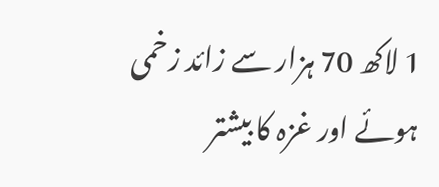1 لاکھ 70 ہزار سے زائد زخمی ہوئے اور غزہ کا بیشتر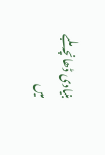بنیادی ڈھانچہ ملبے میں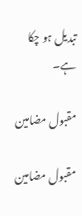تبدیل ہو چکا ہے۔

مقبول مضامین

مقبول مضامین